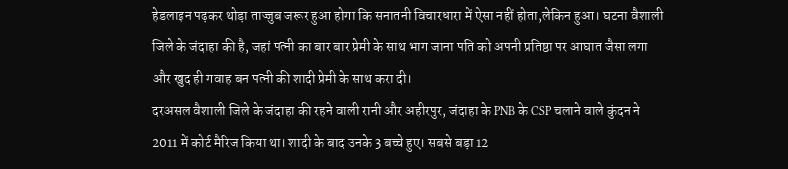हेडलाइन पढ़कर थोड़ा ताज्जुब जरूर हुआ होगा कि सनातनी विचारधारा में ऐसा नहीं होता,लेकिन हुआ। घटना वैशाली जिले के जंदाहा की है, जहां पत्नी का बार बार प्रेमी के साथ भाग जाना पति को अपनी प्रतिष्ठा पर आघात जैसा लगा और खुद ही गवाह बन पत्नी की शादी प्रेमी के साथ करा दी।
दरअसल वैशाली जिले के जंदाहा की रहने वाली रानी और अहीरपुर, जंदाहा के PNB के CSP चलाने वाले कुंदन ने 2011 में कोर्ट मैरिज किया था। शादी के बाद उनके 3 बच्चे हुए। सबसे बड़ा 12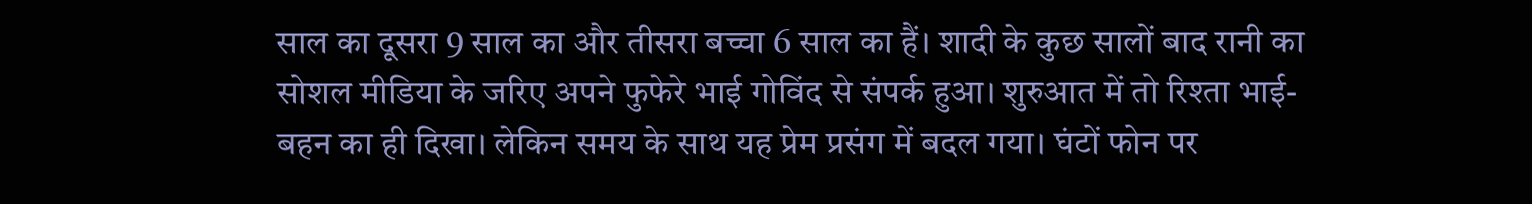साल का दूसरा 9 साल का और तीसरा बच्चा 6 साल का हैं। शादी के कुछ सालों बाद रानी का सोशल मीडिया के जरिए अपने फुफेरे भाई गोविंद से संपर्क हुआ। शुरुआत में तो रिश्ता भाई-बहन का ही दिखा। लेकिन समय के साथ यह प्रेम प्रसंग में बदल गया। घंटों फोन पर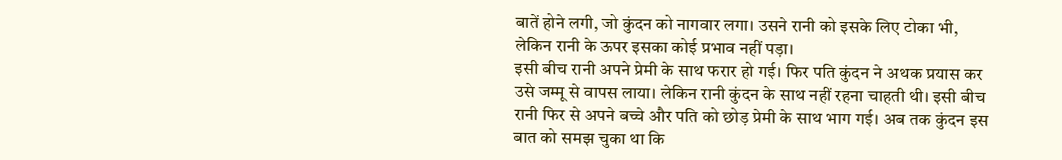बातें होने लगी, जो कुंदन को नागवार लगा। उसने रानी को इसके लिए टोका भी, लेकिन रानी के ऊपर इसका कोई प्रभाव नहीं पड़ा।
इसी बीच रानी अपने प्रेमी के साथ फरार हो गई। फिर पति कुंदन ने अथक प्रयास कर उसे जम्मू से वापस लाया। लेकिन रानी कुंदन के साथ नहीं रहना चाहती थी। इसी बीच रानी फिर से अपने बच्चे और पति को छोड़ प्रेमी के साथ भाग गई। अब तक कुंदन इस बात को समझ चुका था कि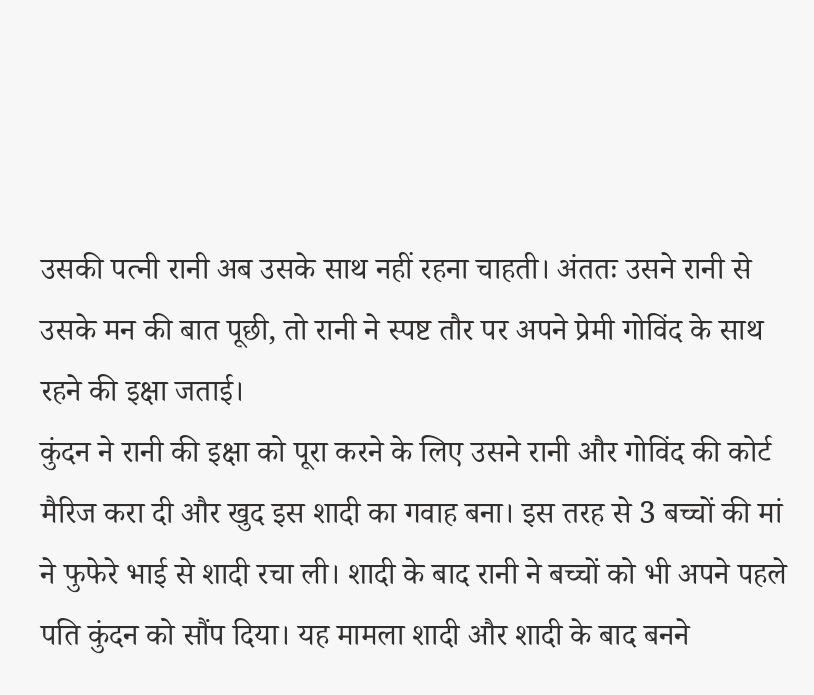उसकी पत्नी रानी अब उसके साथ नहीं रहना चाहती। अंततः उसने रानी से उसके मन की बात पूछी, तो रानी ने स्पष्ट तौर पर अपने प्रेमी गोविंद के साथ रहने की इक्षा जताई।
कुंदन ने रानी की इक्षा को पूरा करने के लिए उसने रानी और गोविंद की कोर्ट मैरिज करा दी और खुद इस शादी का गवाह बना। इस तरह से 3 बच्चों की मां ने फुफेरे भाई से शादी रचा ली। शादी के बाद रानी ने बच्चों को भी अपने पहले पति कुंदन को सौंप दिया। यह मामला शादी और शादी के बाद बनने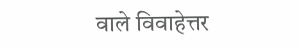वाले विवाहेत्तर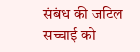संबंध की जटिल सच्चाई को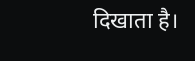दिखाता है।